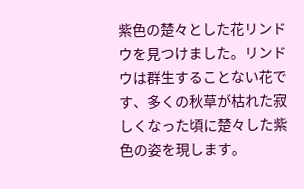紫色の楚々とした花リンドウを見つけました。リンドウは群生することない花です、多くの秋草が枯れた寂しくなった頃に楚々した紫色の姿を現します。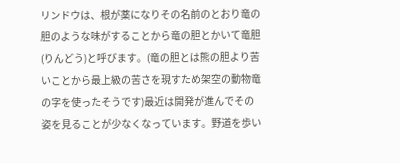リンドウは、根が薬になりその名前のとおり竜の胆のような味がすることから竜の胆とかいて竜胆(りんどう)と呼びます。(竜の胆とは熊の胆より苦いことから最上級の苦さを現すため架空の動物竜の字を使ったそうです)最近は開発が進んでその姿を見ることが少なくなっています。野道を歩い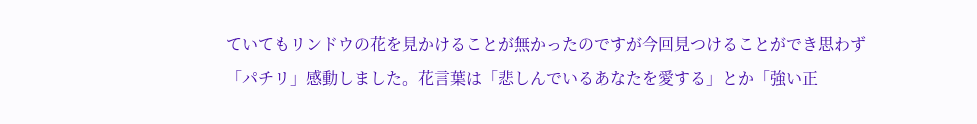ていてもリンドウの花を見かけることが無かったのですが今回見つけることができ思わず「パチリ」感動しました。花言葉は「悲しんでいるあなたを愛する」とか「強い正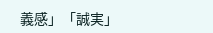義感」「誠実」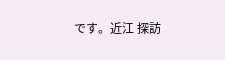です。近江 探訪